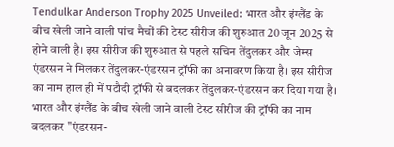Tendulkar Anderson Trophy 2025 Unveiled: भारत और इंग्लैंड के बीच खेली जाने वाली पांच मैचों की टेस्ट सीरीज की शुरुआत 20 जून 2025 से होने वाली है। इस सीरीज की शुरुआत से पहले सचिन तेंदुलकर और जेम्स एंडरसन ने मिलकर तेंदुलकर-एंडरसन ट्रॉफी का अनावरण किया है। इस सीरीज का नाम हाल ही में पटौदी ट्रॉफी से बदलकर तेंदुलकर-एंडरसन कर दिया गया है। भारत और इंग्लैंड के बीच खेली जाने वाली टेस्ट सीरीज की ट्रॉफी का नाम बदलकर "एंडरसन-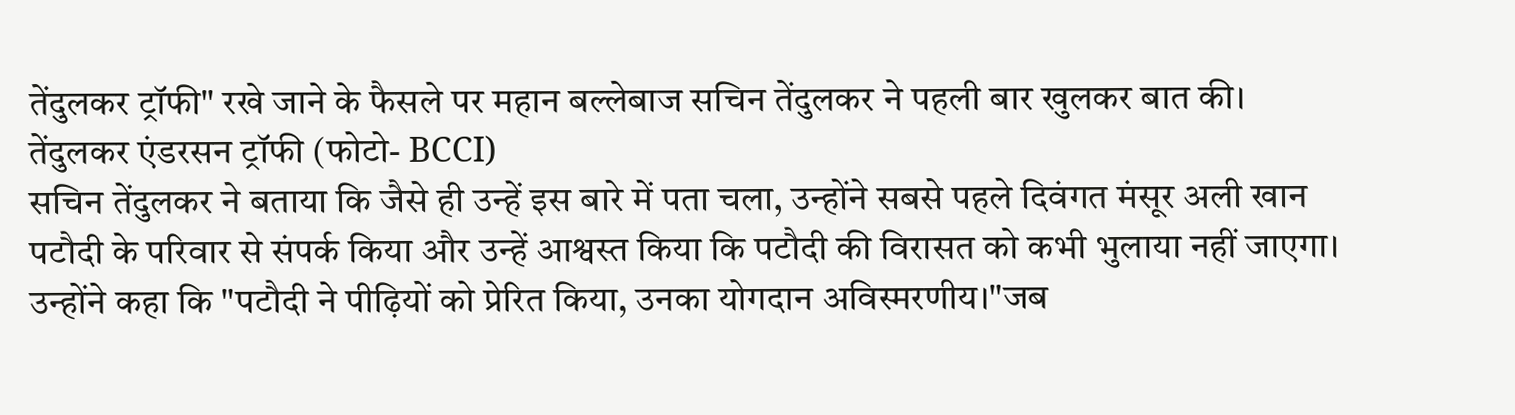तेंदुलकर ट्रॉफी" रखे जाने के फैसले पर महान बल्लेबाज सचिन तेंदुलकर ने पहली बार खुलकर बात की।
तेंदुलकर एंडरसन ट्रॉफी (फोटो- BCCI)
सचिन तेंदुलकर ने बताया कि जैसे ही उन्हें इस बारे में पता चला, उन्होंने सबसे पहले दिवंगत मंसूर अली खान पटौदी के परिवार से संपर्क किया और उन्हें आश्वस्त किया कि पटौदी की विरासत को कभी भुलाया नहीं जाएगा। उन्होंने कहा कि "पटौदी ने पीढ़ियों को प्रेरित किया, उनका योगदान अविस्मरणीय।"जब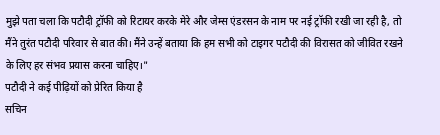मुझे पता चला कि पटौदी ट्रॉफी को रिटायर करके मेरे और जेम्स एंडरसन के नाम पर नई ट्रॉफी रखी जा रही है, तो मैंने तुरंत पटौदी परिवार से बात की। मैंने उन्हें बताया कि हम सभी को टाइगर पटौदी की विरासत को जीवित रखने के लिए हर संभव प्रयास करना चाहिए।"
पटौदी ने कई पीढ़ियों को प्रेरित किया है
सचिन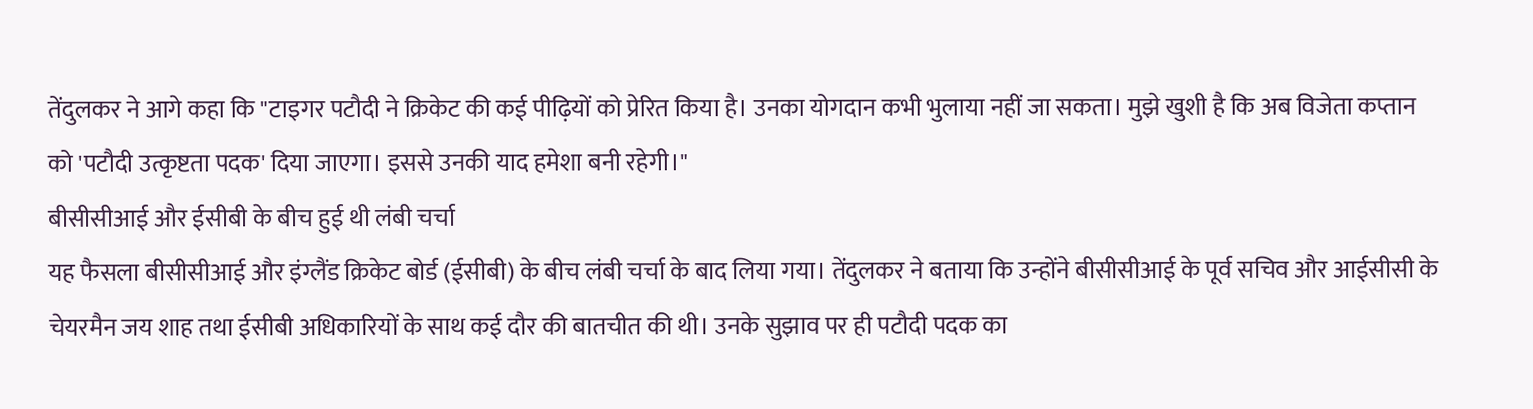तेंदुलकर ने आगे कहा कि "टाइगर पटौदी ने क्रिकेट की कई पीढ़ियों को प्रेरित किया है। उनका योगदान कभी भुलाया नहीं जा सकता। मुझे खुशी है कि अब विजेता कप्तान को 'पटौदी उत्कृष्टता पदक' दिया जाएगा। इससे उनकी याद हमेशा बनी रहेगी।"
बीसीसीआई और ईसीबी के बीच हुई थी लंबी चर्चा
यह फैसला बीसीसीआई और इंग्लैंड क्रिकेट बोर्ड (ईसीबी) के बीच लंबी चर्चा के बाद लिया गया। तेंदुलकर ने बताया कि उन्होंने बीसीसीआई के पूर्व सचिव और आईसीसी के चेयरमैन जय शाह तथा ईसीबी अधिकारियों के साथ कई दौर की बातचीत की थी। उनके सुझाव पर ही पटौदी पदक का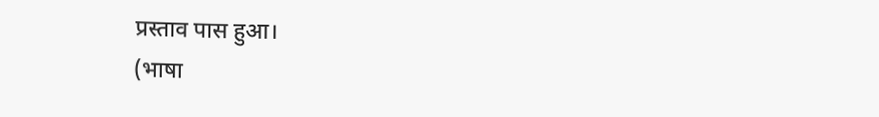प्रस्ताव पास हुआ।
(भाषा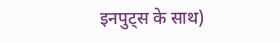इनपुट्स के साथ)